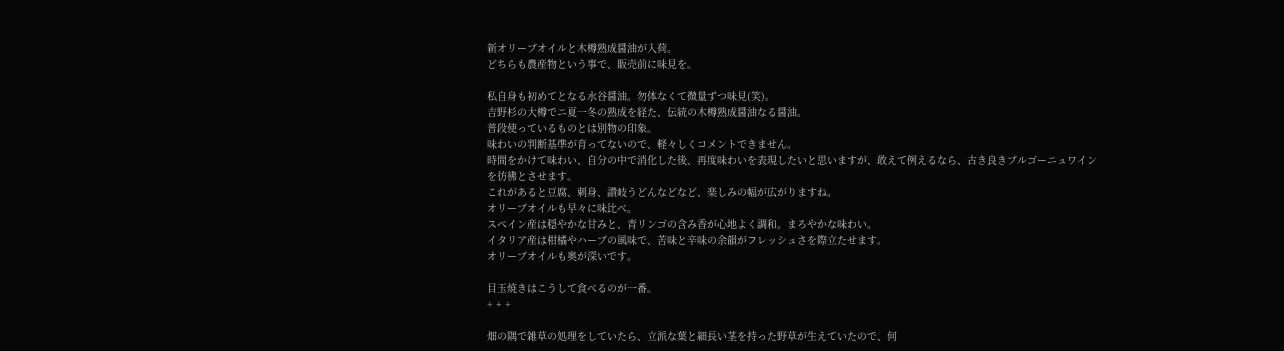新オリーブオイルと木樽熟成醤油が入荷。
どちらも農産物という事で、販売前に味見を。

私自身も初めてとなる水谷醤油。勿体なくて微量ずつ味見(笑)。
吉野杉の大樽でニ夏一冬の熟成を経た、伝統の木樽熟成醤油なる醤油。
普段使っているものとは別物の印象。
味わいの判断基準が育ってないので、軽々しくコメントできません。
時間をかけて味わい、自分の中で消化した後、再度味わいを表現したいと思いますが、敢えて例えるなら、古き良きブルゴーニュワイン
を彷彿とさせます。
これがあると豆腐、刺身、讃岐うどんなどなど、楽しみの幅が広がりますね。
オリーブオイルも早々に味比べ。
スペイン産は穏やかな甘みと、青リンゴの含み香が心地よく調和。まろやかな味わい。
イタリア産は柑橘やハーブの風味で、苦味と辛味の余韻がフレッシュさを際立たせます。
オリーブオイルも奥が深いです。

目玉焼きはこうして食べるのが一番。
+ + +

畑の隅で雑草の処理をしていたら、立派な葉と細長い茎を持った野草が生えていたので、何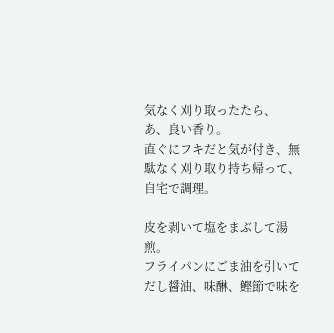気なく刈り取ったたら、
あ、良い香り。
直ぐにフキだと気が付き、無駄なく刈り取り持ち帰って、自宅で調理。

皮を剥いて塩をまぶして湯煎。
フライパンにごま油を引いてだし醤油、味醂、鰹節で味を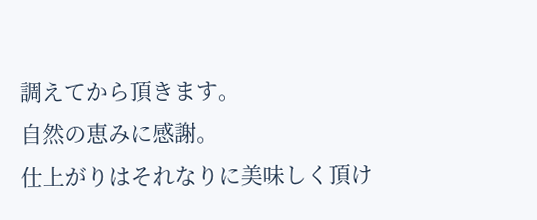調えてから頂きます。
自然の恵みに感謝。
仕上がりはそれなりに美味しく頂け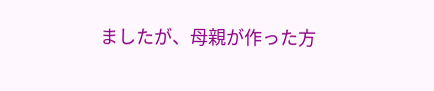ましたが、母親が作った方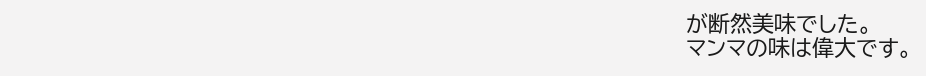が断然美味でした。
マンマの味は偉大です。